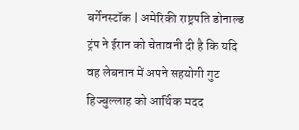बर्गेनस्टॉक | अमेरिकी राष्ट्रपति डोनाल्ड ट्रंप ने ईरान को चेतावनी दी है कि यदि वह लेबनान में अपने सहयोगी गुट हिज्बुल्लाह को आर्थिक मदद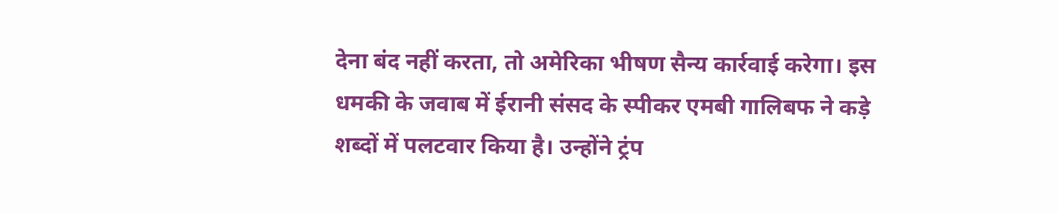देना बंद नहीं करता, तो अमेरिका भीषण सैन्य कार्रवाई करेगा। इस धमकी के जवाब में ईरानी संसद के स्पीकर एमबी गालिबफ ने कड़े शब्दों में पलटवार किया है। उन्होंने ट्रंप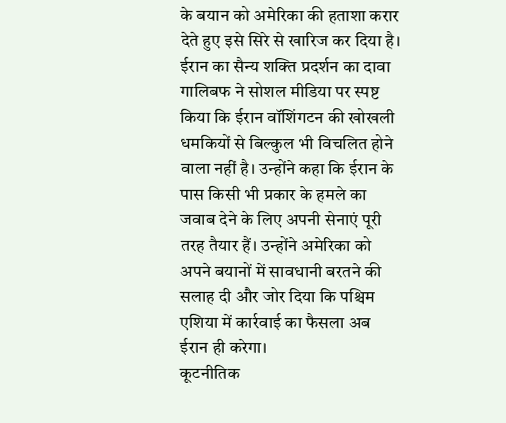के बयान को अमेरिका की हताशा करार देते हुए इसे सिरे से खारिज कर दिया है।
ईरान का सैन्य शक्ति प्रदर्शन का दावा
गालिबफ ने सोशल मीडिया पर स्पष्ट किया कि ईरान वॉशिंगटन की खोखली धमकियों से बिल्कुल भी विचलित होने वाला नहीं है। उन्होंने कहा कि ईरान के पास किसी भी प्रकार के हमले का जवाब देने के लिए अपनी सेनाएं पूरी तरह तैयार हैं। उन्होंने अमेरिका को अपने बयानों में सावधानी बरतने की सलाह दी और जोर दिया कि पश्चिम एशिया में कार्रवाई का फैसला अब ईरान ही करेगा।
कूटनीतिक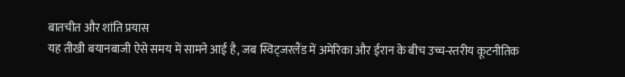बातचीत और शांति प्रयास
यह तीखी बयानबाजी ऐसे समय में सामने आई है, जब स्विट्जरलैंड में अमेरिका और ईरान के बीच उच्च-स्तरीय कूटनीतिक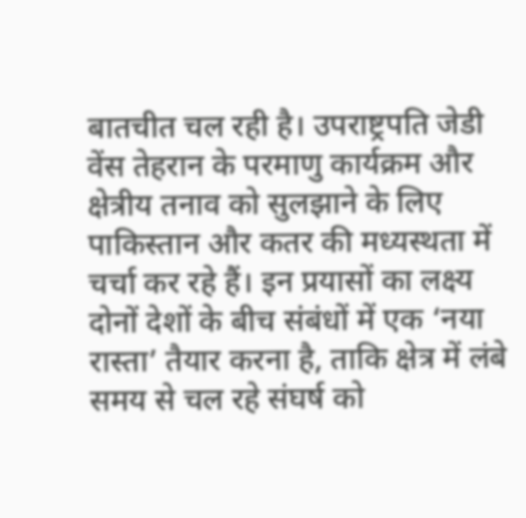बातचीत चल रही है। उपराष्ट्रपति जेडी वेंस तेहरान के परमाणु कार्यक्रम और क्षेत्रीय तनाव को सुलझाने के लिए पाकिस्तान और कतर की मध्यस्थता में चर्चा कर रहे हैं। इन प्रयासों का लक्ष्य दोनों देशों के बीच संबंधों में एक ‘नया रास्ता’ तैयार करना है, ताकि क्षेत्र में लंबे समय से चल रहे संघर्ष को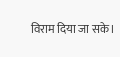विराम दिया जा सके।